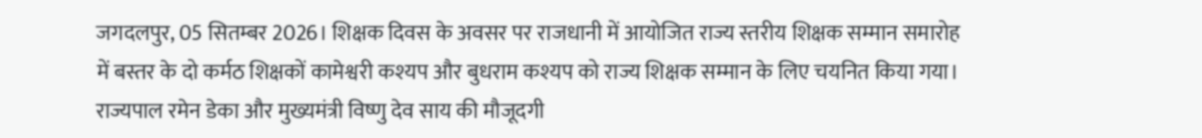जगदलपुर, 05 सितम्बर 2026। शिक्षक दिवस के अवसर पर राजधानी में आयोजित राज्य स्तरीय शिक्षक सम्मान समारोह में बस्तर के दो कर्मठ शिक्षकों कामेश्वरी कश्यप और बुधराम कश्यप को राज्य शिक्षक सम्मान के लिए चयनित किया गया। राज्यपाल रमेन डेका और मुख्यमंत्री विष्णु देव साय की मौजूदगी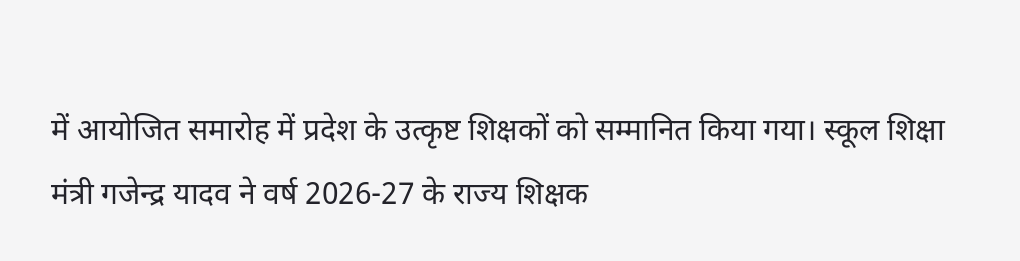में आयोजित समारोह में प्रदेश के उत्कृष्ट शिक्षकों को सम्मानित किया गया। स्कूल शिक्षा मंत्री गजेन्द्र यादव ने वर्ष 2026-27 के राज्य शिक्षक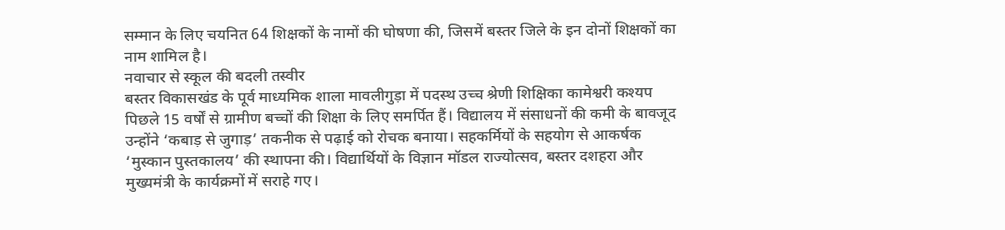सम्मान के लिए चयनित 64 शिक्षकों के नामों की घोषणा की, जिसमें बस्तर जिले के इन दोनों शिक्षकों का नाम शामिल है।
नवाचार से स्कूल की बदली तस्वीर
बस्तर विकासखंड के पूर्व माध्यमिक शाला मावलीगुड़ा में पदस्थ उच्च श्रेणी शिक्षिका कामेश्वरी कश्यप पिछले 15 वर्षों से ग्रामीण बच्चों की शिक्षा के लिए समर्पित हैं। विद्यालय में संसाधनों की कमी के बावजूद उन्होंने ‘कबाड़ से जुगाड़’ तकनीक से पढ़ाई को रोचक बनाया। सहकर्मियों के सहयोग से आकर्षक ‘मुस्कान पुस्तकालय’ की स्थापना की। विद्यार्थियों के विज्ञान मॉडल राज्योत्सव, बस्तर दशहरा और मुख्यमंत्री के कार्यक्रमों में सराहे गए।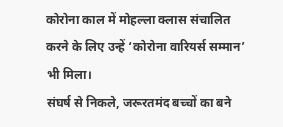कोरोना काल में मोहल्ला क्लास संचालित करने के लिए उन्हें ‘कोरोना वारियर्स सम्मान’ भी मिला।
संघर्ष से निकले, जरूरतमंद बच्चों का बने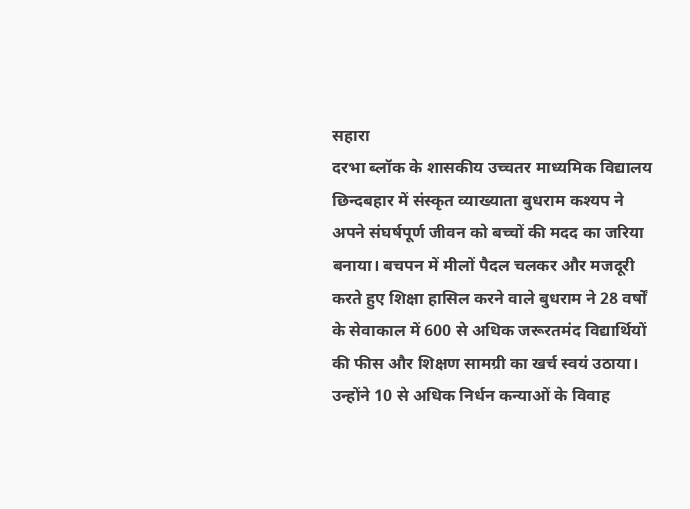सहारा
दरभा ब्लॉक के शासकीय उच्चतर माध्यमिक विद्यालय छिन्दबहार में संस्कृत व्याख्याता बुधराम कश्यप ने अपने संघर्षपूर्ण जीवन को बच्चों की मदद का जरिया बनाया। बचपन में मीलों पैदल चलकर और मजदूरी करते हुए शिक्षा हासिल करने वाले बुधराम ने 28 वर्षों के सेवाकाल में 600 से अधिक जरूरतमंद विद्यार्थियों की फीस और शिक्षण सामग्री का खर्च स्वयं उठाया। उन्होंने 10 से अधिक निर्धन कन्याओं के विवाह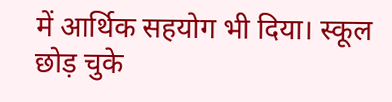में आर्थिक सहयोग भी दिया। स्कूल छोड़ चुके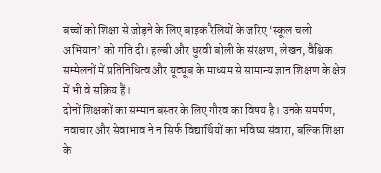बच्चों को शिक्षा से जोड़ने के लिए बाइक रैलियों के जरिए ‘स्कूल चलो अभियान’ को गति दी। हल्बी और धुरवी बोली के संरक्षण, लेखन, वैश्विक सम्मेलनों में प्रतिनिधित्व और यूट्यूब के माध्यम से सामान्य ज्ञान शिक्षण के क्षेत्र में भी वे सक्रिय हैं।
दोनों शिक्षकों का सम्मान बस्तर के लिए गौरव का विषय है। उनके समर्पण, नवाचार और सेवाभाव ने न सिर्फ विद्यार्थियों का भविष्य संवारा, बल्कि शिक्षा के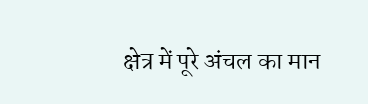क्षेत्र में पूरे अंचल का मान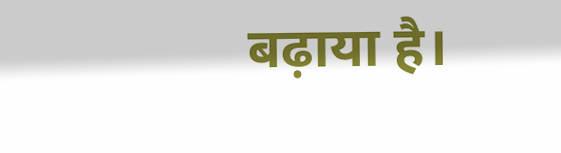बढ़ाया है।